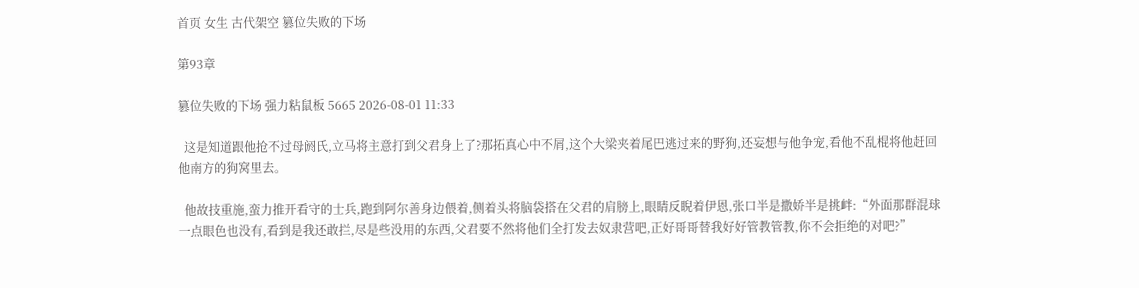首页 女生 古代架空 篡位失败的下场

第93章

篡位失败的下场 强力粘鼠板 5665 2026-08-01 11:33

  这是知道跟他抢不过母阏氏,立马将主意打到父君身上了?那拓真心中不屑,这个大梁夹着尾巴逃过来的野狗,还妄想与他争宠,看他不乱棍将他赶回他南方的狗窝里去。

  他故技重施,蛮力推开看守的士兵,跑到阿尔善身边偎着,侧着头将脑袋搭在父君的肩膀上,眼睛反睨着伊恩,张口半是撒娇半是挑衅:“外面那群混球一点眼色也没有,看到是我还敢拦,尽是些没用的东西,父君要不然将他们全打发去奴隶营吧,正好哥哥替我好好管教管教,你不会拒绝的对吧?”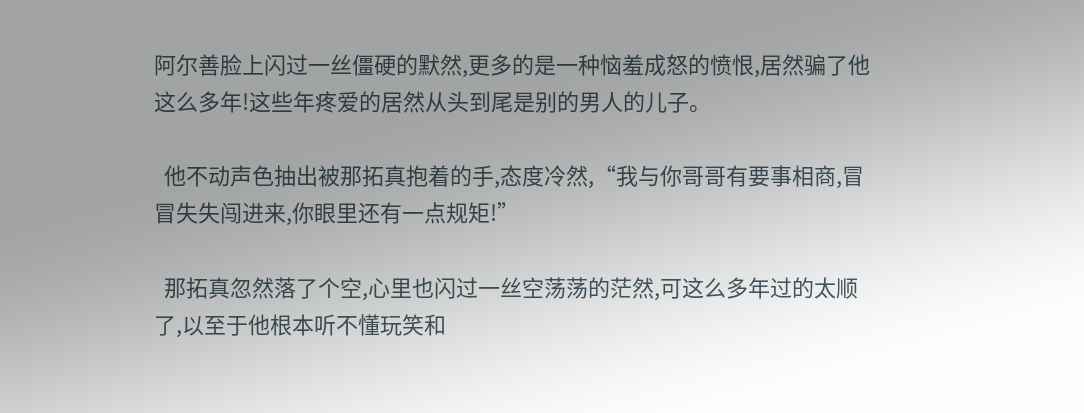阿尔善脸上闪过一丝僵硬的默然,更多的是一种恼羞成怒的愤恨,居然骗了他这么多年!这些年疼爱的居然从头到尾是别的男人的儿子。

  他不动声色抽出被那拓真抱着的手,态度冷然,“我与你哥哥有要事相商,冒冒失失闯进来,你眼里还有一点规矩!”

  那拓真忽然落了个空,心里也闪过一丝空荡荡的茫然,可这么多年过的太顺了,以至于他根本听不懂玩笑和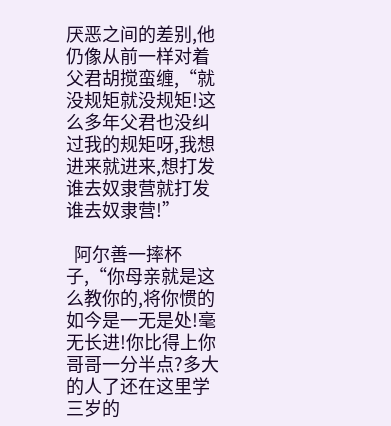厌恶之间的差别,他仍像从前一样对着父君胡搅蛮缠,“就没规矩就没规矩!这么多年父君也没纠过我的规矩呀,我想进来就进来,想打发谁去奴隶营就打发谁去奴隶营!”

  阿尔善一摔杯子,“你母亲就是这么教你的,将你惯的如今是一无是处!毫无长进!你比得上你哥哥一分半点?多大的人了还在这里学三岁的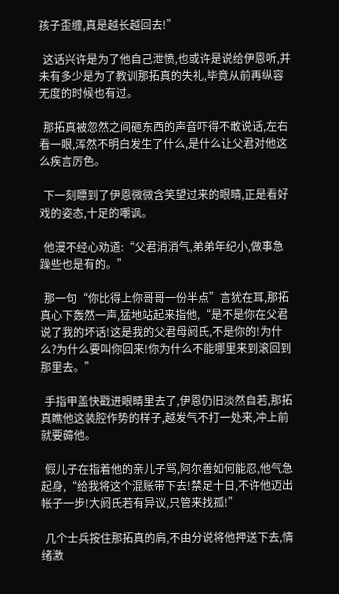孩子歪缠,真是越长越回去!”

  这话兴许是为了他自己泄愤,也或许是说给伊恩听,并未有多少是为了教训那拓真的失礼,毕竟从前再纵容无度的时候也有过。

  那拓真被忽然之间砸东西的声音吓得不敢说话,左右看一眼,浑然不明白发生了什么,是什么让父君对他这么疾言厉色。

  下一刻瞟到了伊恩微微含笑望过来的眼睛,正是看好戏的姿态,十足的嘲讽。

  他漫不经心劝道:“父君消消气,弟弟年纪小,做事急躁些也是有的。”

  那一句“你比得上你哥哥一份半点”言犹在耳,那拓真心下轰然一声,猛地站起来指他,“是不是你在父君说了我的坏话!这是我的父君母阏氏,不是你的!为什么?为什么要叫你回来!你为什么不能哪里来到滚回到那里去。”

  手指甲盖快戳进眼睛里去了,伊恩仍旧淡然自若,那拓真瞧他这装腔作势的样子,越发气不打一处来,冲上前就要薅他。

  假儿子在指着他的亲儿子骂,阿尔善如何能忍,他气急起身,“给我将这个混账带下去!禁足十日,不许他迈出帐子一步!大阏氏若有异议,只管来找孤!”

  几个士兵按住那拓真的肩,不由分说将他押送下去,情绪激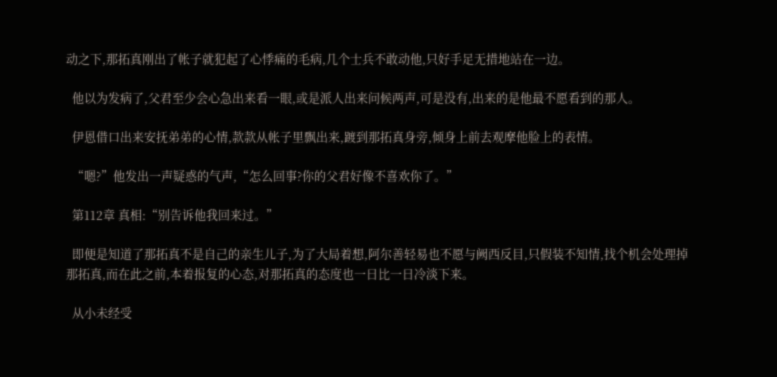动之下,那拓真刚出了帐子就犯起了心悸痛的毛病,几个士兵不敢动他,只好手足无措地站在一边。

  他以为发病了,父君至少会心急出来看一眼,或是派人出来问候两声,可是没有,出来的是他最不愿看到的那人。

  伊恩借口出来安抚弟弟的心情,款款从帐子里飘出来,踱到那拓真身旁,倾身上前去观摩他脸上的表情。

  “嗯?”他发出一声疑惑的气声,“怎么回事?你的父君好像不喜欢你了。”

  第112章 真相:“别告诉他我回来过。”

  即便是知道了那拓真不是自己的亲生儿子,为了大局着想,阿尔善轻易也不愿与阙西反目,只假装不知情,找个机会处理掉那拓真,而在此之前,本着报复的心态,对那拓真的态度也一日比一日冷淡下来。

  从小未经受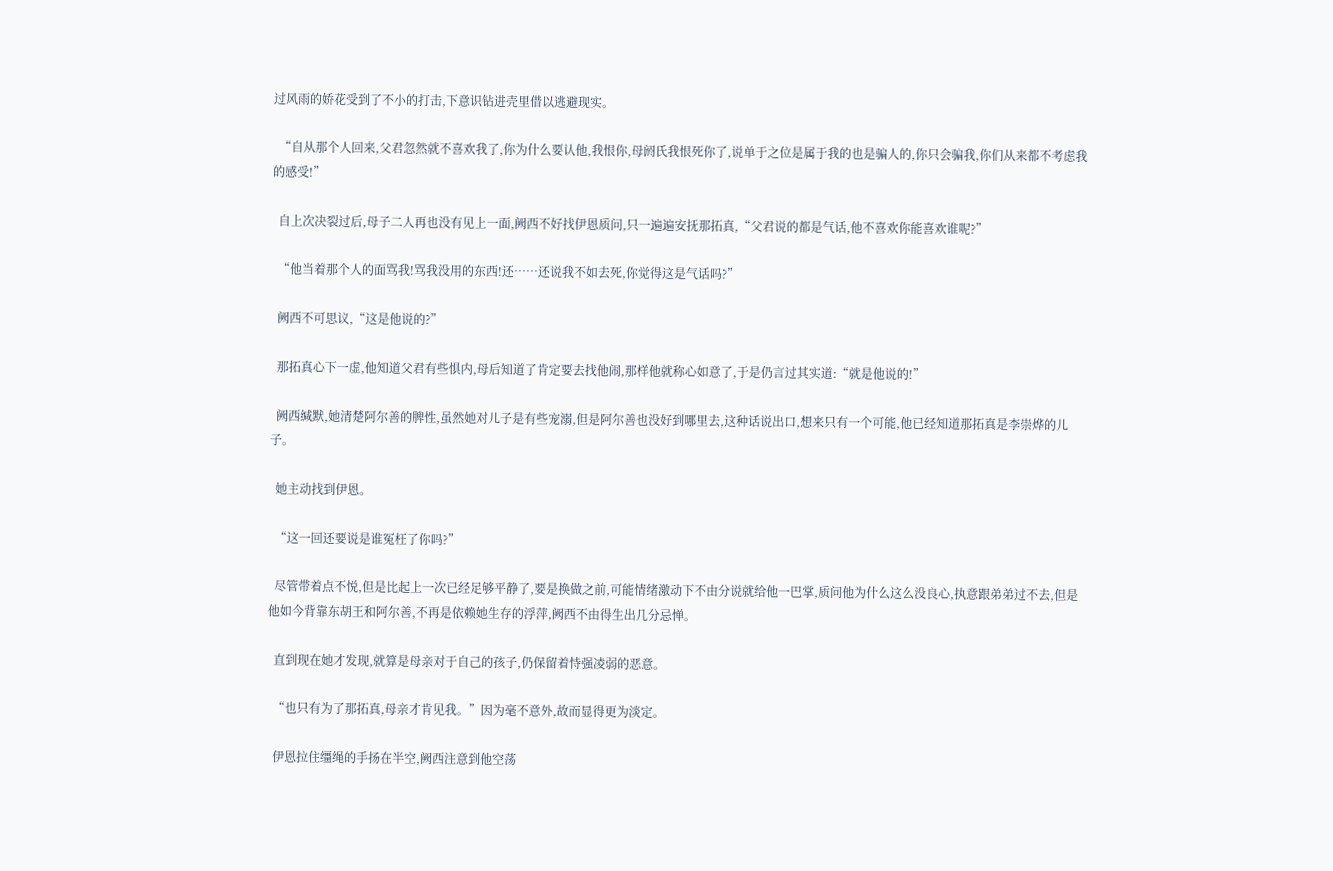过风雨的娇花受到了不小的打击,下意识钻进壳里借以逃避现实。

  “自从那个人回来,父君忽然就不喜欢我了,你为什么要认他,我恨你,母阏氏我恨死你了,说单于之位是属于我的也是骗人的,你只会骗我,你们从来都不考虑我的感受!”

  自上次决裂过后,母子二人再也没有见上一面,阙西不好找伊恩质问,只一遍遍安抚那拓真,“父君说的都是气话,他不喜欢你能喜欢谁呢?”

  “他当着那个人的面骂我!骂我没用的东西!还……还说我不如去死,你觉得这是气话吗?”

  阙西不可思议,“这是他说的?”

  那拓真心下一虚,他知道父君有些惧内,母后知道了肯定要去找他闹,那样他就称心如意了,于是仍言过其实道:“就是他说的!”

  阙西缄默,她清楚阿尔善的脾性,虽然她对儿子是有些宠溺,但是阿尔善也没好到哪里去,这种话说出口,想来只有一个可能,他已经知道那拓真是李崇烨的儿子。

  她主动找到伊恩。

  “这一回还要说是谁冤枉了你吗?”

  尽管带着点不悦,但是比起上一次已经足够平静了,要是换做之前,可能情绪激动下不由分说就给他一巴掌,质问他为什么这么没良心,执意跟弟弟过不去,但是他如今背靠东胡王和阿尔善,不再是依赖她生存的浮萍,阙西不由得生出几分忌惮。

  直到现在她才发现,就算是母亲对于自己的孩子,仍保留着恃强凌弱的恶意。

  “也只有为了那拓真,母亲才肯见我。”因为毫不意外,故而显得更为淡定。

  伊恩拉住缰绳的手扬在半空,阙西注意到他空荡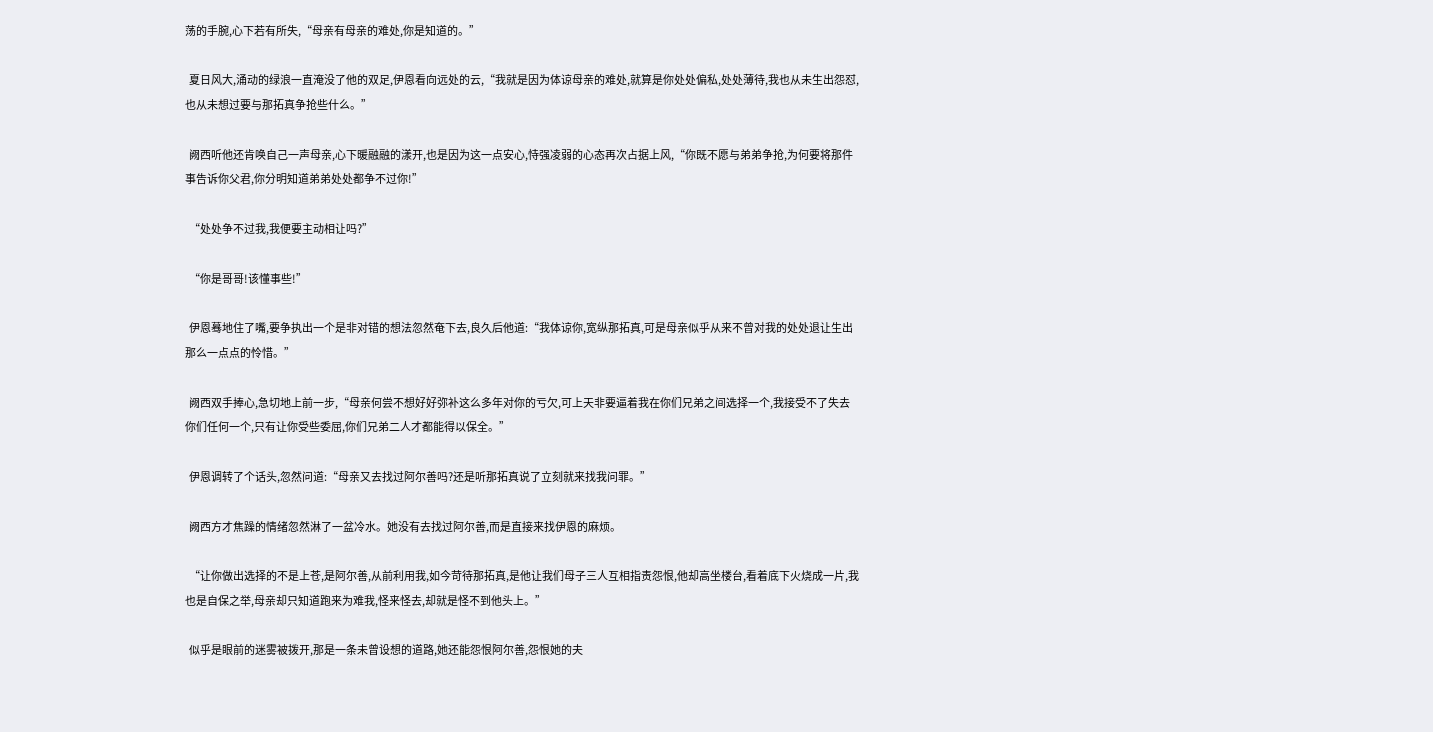荡的手腕,心下若有所失,“母亲有母亲的难处,你是知道的。”

  夏日风大,涌动的绿浪一直淹没了他的双足,伊恩看向远处的云,“我就是因为体谅母亲的难处,就算是你处处偏私,处处薄待,我也从未生出怨怼,也从未想过要与那拓真争抢些什么。”

  阙西听他还肯唤自己一声母亲,心下暖融融的漾开,也是因为这一点安心,恃强凌弱的心态再次占据上风,“你既不愿与弟弟争抢,为何要将那件事告诉你父君,你分明知道弟弟处处都争不过你!”

  “处处争不过我,我便要主动相让吗?”

  “你是哥哥!该懂事些!”

  伊恩蓦地住了嘴,要争执出一个是非对错的想法忽然奄下去,良久后他道:“我体谅你,宽纵那拓真,可是母亲似乎从来不曾对我的处处退让生出那么一点点的怜惜。”

  阙西双手捧心,急切地上前一步,“母亲何尝不想好好弥补这么多年对你的亏欠,可上天非要逼着我在你们兄弟之间选择一个,我接受不了失去你们任何一个,只有让你受些委屈,你们兄弟二人才都能得以保全。”

  伊恩调转了个话头,忽然问道:“母亲又去找过阿尔善吗?还是听那拓真说了立刻就来找我问罪。”

  阙西方才焦躁的情绪忽然淋了一盆冷水。她没有去找过阿尔善,而是直接来找伊恩的麻烦。

  “让你做出选择的不是上苍,是阿尔善,从前利用我,如今苛待那拓真,是他让我们母子三人互相指责怨恨,他却高坐楼台,看着底下火烧成一片,我也是自保之举,母亲却只知道跑来为难我,怪来怪去,却就是怪不到他头上。”

  似乎是眼前的迷雾被拨开,那是一条未曾设想的道路,她还能怨恨阿尔善,怨恨她的夫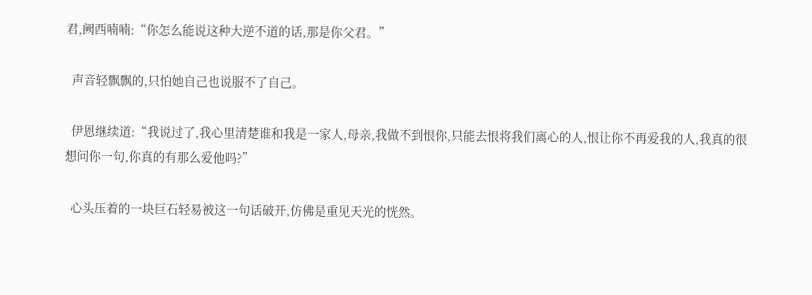君,阙西喃喃:“你怎么能说这种大逆不道的话,那是你父君。”

  声音轻飘飘的,只怕她自己也说服不了自己。

  伊恩继续道:“我说过了,我心里清楚谁和我是一家人,母亲,我做不到恨你,只能去恨将我们离心的人,恨让你不再爱我的人,我真的很想问你一句,你真的有那么爱他吗?”

  心头压着的一块巨石轻易被这一句话破开,仿佛是重见天光的恍然。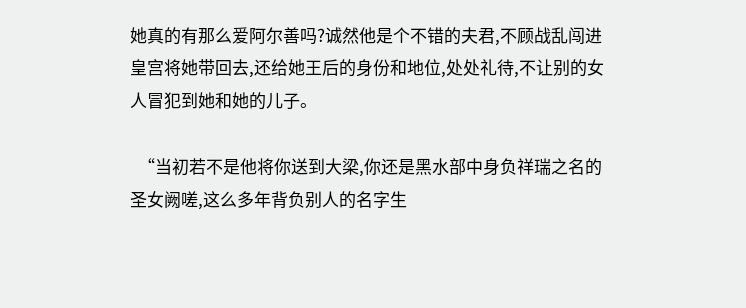她真的有那么爱阿尔善吗?诚然他是个不错的夫君,不顾战乱闯进皇宫将她带回去,还给她王后的身份和地位,处处礼待,不让别的女人冒犯到她和她的儿子。

  “当初若不是他将你送到大梁,你还是黑水部中身负祥瑞之名的圣女阙嗟,这么多年背负别人的名字生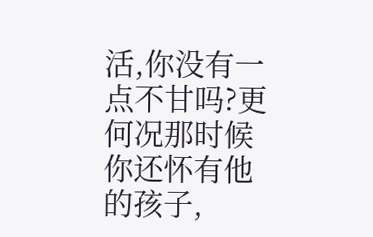活,你没有一点不甘吗?更何况那时候你还怀有他的孩子,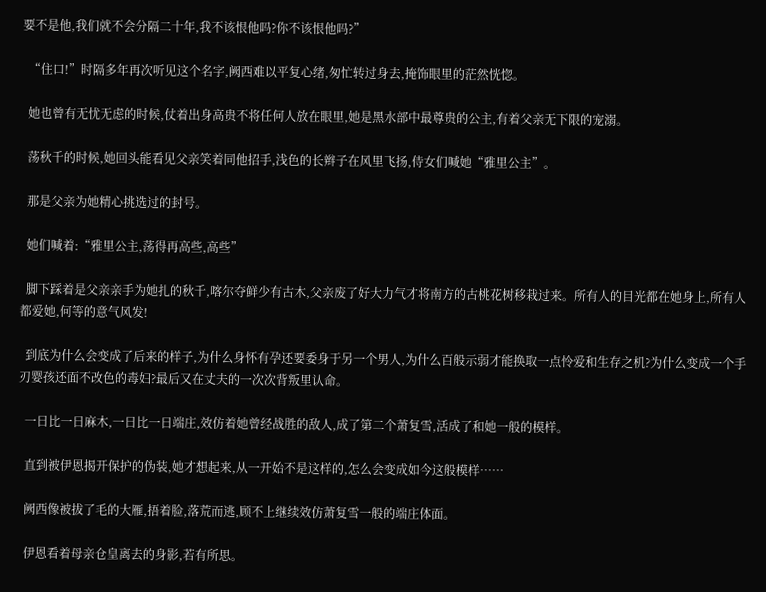要不是他,我们就不会分隔二十年,我不该恨他吗?你不该恨他吗?”

  “住口!”时隔多年再次听见这个名字,阙西难以平复心绪,匆忙转过身去,掩饰眼里的茫然恍惚。

  她也曾有无忧无虑的时候,仗着出身高贵不将任何人放在眼里,她是黑水部中最尊贵的公主,有着父亲无下限的宠溺。

  荡秋千的时候,她回头能看见父亲笑着同他招手,浅色的长辫子在风里飞扬,侍女们喊她“雅里公主”。

  那是父亲为她精心挑选过的封号。

  她们喊着:“雅里公主,荡得再高些,高些”

  脚下踩着是父亲亲手为她扎的秋千,喀尔夺鲜少有古木,父亲废了好大力气才将南方的古桃花树移栽过来。所有人的目光都在她身上,所有人都爱她,何等的意气风发!

  到底为什么会变成了后来的样子,为什么身怀有孕还要委身于另一个男人,为什么百般示弱才能换取一点怜爱和生存之机?为什么变成一个手刃婴孩还面不改色的毒妇?最后又在丈夫的一次次背叛里认命。

  一日比一日麻木,一日比一日端庄,效仿着她曾经战胜的敌人,成了第二个萧复雪,活成了和她一般的模样。

  直到被伊恩揭开保护的伪装,她才想起来,从一开始不是这样的,怎么会变成如今这般模样……

  阙西像被拔了毛的大雁,捂着脸,落荒而逃,顾不上继续效仿萧复雪一般的端庄体面。

  伊恩看着母亲仓皇离去的身影,若有所思。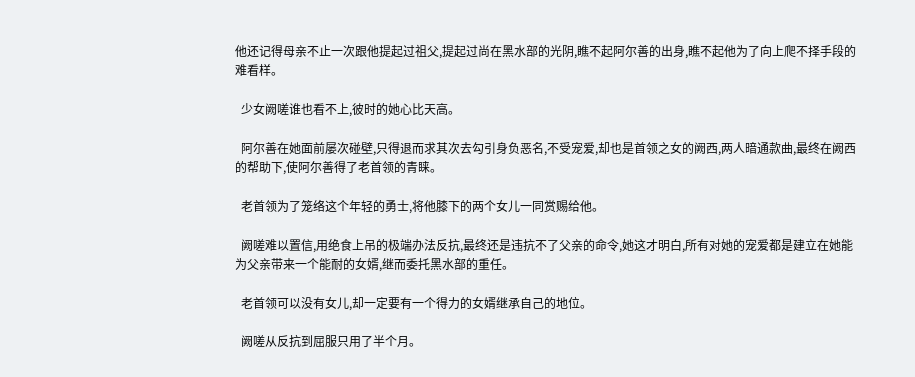他还记得母亲不止一次跟他提起过祖父,提起过尚在黑水部的光阴,瞧不起阿尔善的出身,瞧不起他为了向上爬不择手段的难看样。

  少女阙嗟谁也看不上,彼时的她心比天高。

  阿尔善在她面前屡次碰壁,只得退而求其次去勾引身负恶名,不受宠爱,却也是首领之女的阙西,两人暗通款曲,最终在阙西的帮助下,使阿尔善得了老首领的青睐。

  老首领为了笼络这个年轻的勇士,将他膝下的两个女儿一同赏赐给他。

  阙嗟难以置信,用绝食上吊的极端办法反抗,最终还是违抗不了父亲的命令,她这才明白,所有对她的宠爱都是建立在她能为父亲带来一个能耐的女婿,继而委托黑水部的重任。

  老首领可以没有女儿,却一定要有一个得力的女婿继承自己的地位。

  阙嗟从反抗到屈服只用了半个月。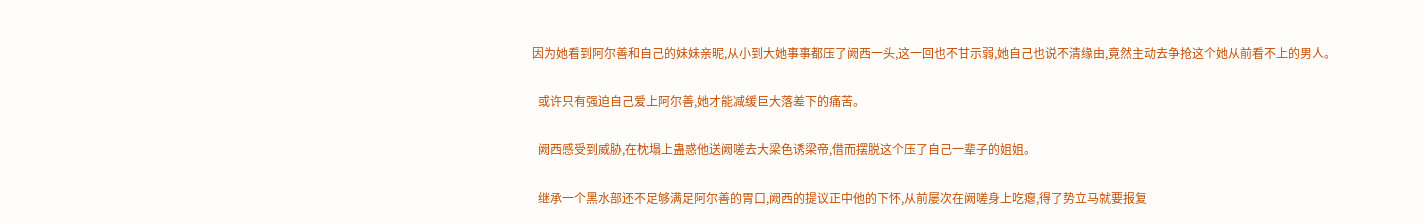因为她看到阿尔善和自己的妹妹亲昵,从小到大她事事都压了阙西一头,这一回也不甘示弱,她自己也说不清缘由,竟然主动去争抢这个她从前看不上的男人。

  或许只有强迫自己爱上阿尔善,她才能减缓巨大落差下的痛苦。

  阙西感受到威胁,在枕塌上蛊惑他送阙嗟去大梁色诱梁帝,借而摆脱这个压了自己一辈子的姐姐。

  继承一个黑水部还不足够满足阿尔善的胃口,阙西的提议正中他的下怀,从前屡次在阙嗟身上吃瘪,得了势立马就要报复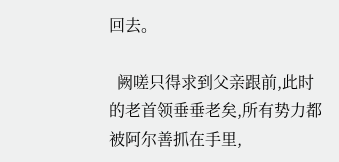回去。

  阙嗟只得求到父亲跟前,此时的老首领垂垂老矣,所有势力都被阿尔善抓在手里,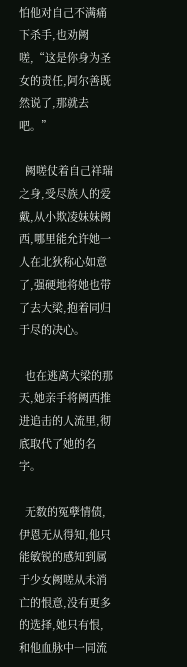怕他对自己不满痛下杀手,也劝阙嗟,“这是你身为圣女的责任,阿尔善既然说了,那就去吧。”

  阙嗟仗着自己祥瑞之身,受尽族人的爱戴,从小欺凌妹妹阙西,哪里能允许她一人在北狄称心如意了,强硬地将她也带了去大梁,抱着同归于尽的决心。

  也在逃离大梁的那天,她亲手将阙西推进追击的人流里,彻底取代了她的名字。

  无数的冤孽情债,伊恩无从得知,他只能敏锐的感知到属于少女阙嗟从未消亡的恨意,没有更多的选择,她只有恨,和他血脉中一同流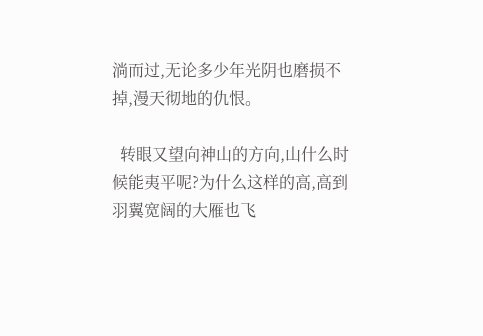淌而过,无论多少年光阴也磨损不掉,漫天彻地的仇恨。

  转眼又望向神山的方向,山什么时候能夷平呢?为什么这样的高,高到羽翼宽阔的大雁也飞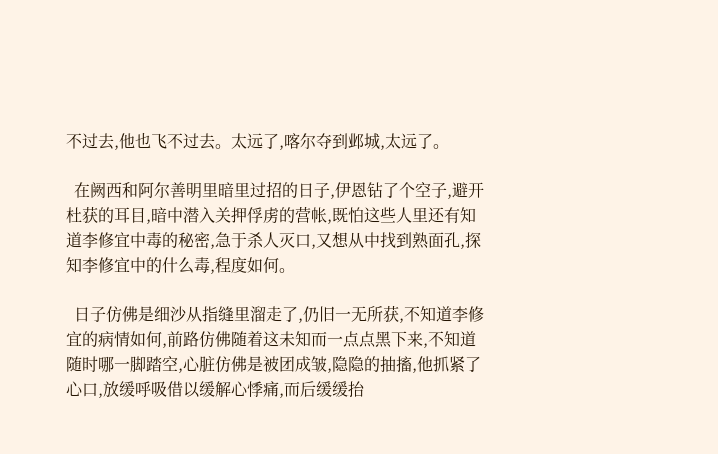不过去,他也飞不过去。太远了,喀尔夺到邺城,太远了。

  在阙西和阿尔善明里暗里过招的日子,伊恩钻了个空子,避开杜获的耳目,暗中潜入关押俘虏的营帐,既怕这些人里还有知道李修宜中毒的秘密,急于杀人灭口,又想从中找到熟面孔,探知李修宜中的什么毒,程度如何。

  日子仿佛是细沙从指缝里溜走了,仍旧一无所获,不知道李修宜的病情如何,前路仿佛随着这未知而一点点黑下来,不知道随时哪一脚踏空,心脏仿佛是被团成皱,隐隐的抽搐,他抓紧了心口,放缓呼吸借以缓解心悸痛,而后缓缓抬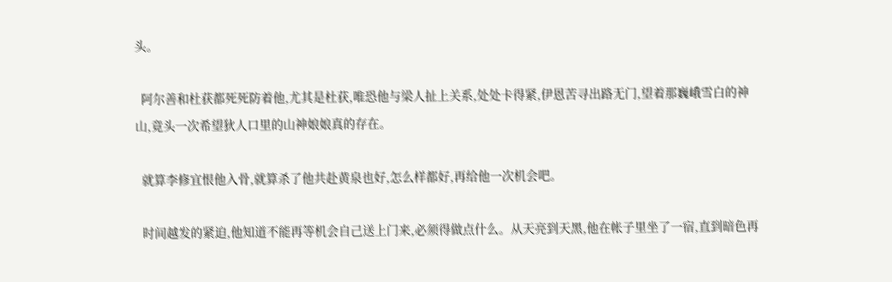头。

  阿尔善和杜获都死死防着他,尤其是杜获,唯恐他与梁人扯上关系,处处卡得紧,伊恩苦寻出路无门,望着那巍峨雪白的神山,竟头一次希望狄人口里的山神娘娘真的存在。

  就算李修宜恨他入骨,就算杀了他共赴黄泉也好,怎么样都好,再给他一次机会吧。

  时间越发的紧迫,他知道不能再等机会自己送上门来,必须得做点什么。从天亮到天黑,他在帐子里坐了一宿,直到暗色再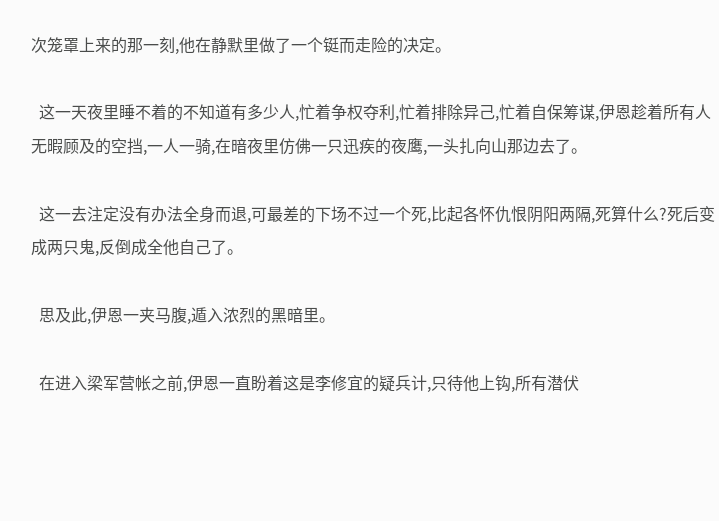次笼罩上来的那一刻,他在静默里做了一个铤而走险的决定。

  这一天夜里睡不着的不知道有多少人,忙着争权夺利,忙着排除异己,忙着自保筹谋,伊恩趁着所有人无暇顾及的空挡,一人一骑,在暗夜里仿佛一只迅疾的夜鹰,一头扎向山那边去了。

  这一去注定没有办法全身而退,可最差的下场不过一个死,比起各怀仇恨阴阳两隔,死算什么?死后变成两只鬼,反倒成全他自己了。

  思及此,伊恩一夹马腹,遁入浓烈的黑暗里。

  在进入梁军营帐之前,伊恩一直盼着这是李修宜的疑兵计,只待他上钩,所有潜伏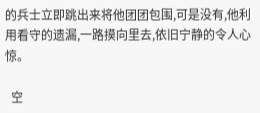的兵士立即跳出来将他团团包围,可是没有,他利用看守的遗漏,一路摸向里去,依旧宁静的令人心惊。

  空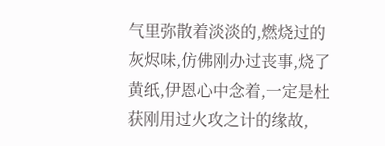气里弥散着淡淡的,燃烧过的灰烬味,仿佛刚办过丧事,烧了黄纸,伊恩心中念着,一定是杜获刚用过火攻之计的缘故,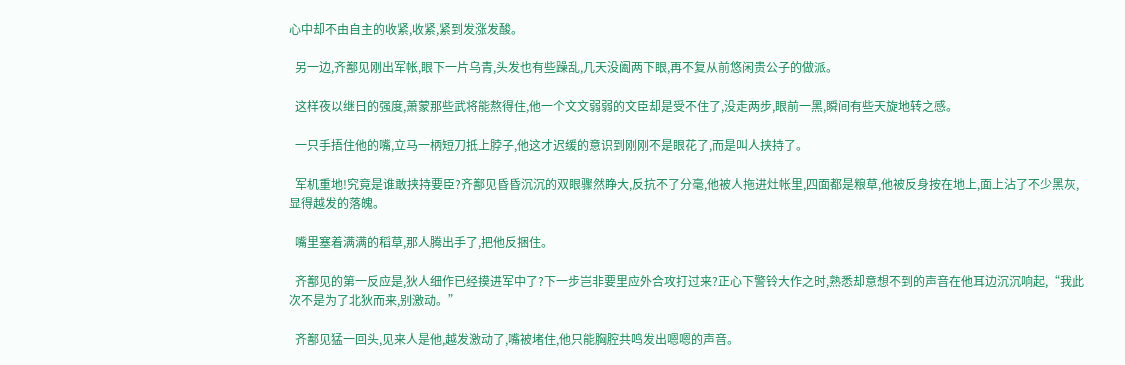心中却不由自主的收紧,收紧,紧到发涨发酸。

  另一边,齐鄯见刚出军帐,眼下一片乌青,头发也有些躁乱,几天没阖两下眼,再不复从前悠闲贵公子的做派。

  这样夜以继日的强度,萧蒙那些武将能熬得住,他一个文文弱弱的文臣却是受不住了,没走两步,眼前一黑,瞬间有些天旋地转之感。

  一只手捂住他的嘴,立马一柄短刀抵上脖子,他这才迟缓的意识到刚刚不是眼花了,而是叫人挟持了。

  军机重地!究竟是谁敢挟持要臣?齐鄯见昏昏沉沉的双眼骤然睁大,反抗不了分毫,他被人拖进灶帐里,四面都是粮草,他被反身按在地上,面上沾了不少黑灰,显得越发的落魄。

  嘴里塞着满满的稻草,那人腾出手了,把他反捆住。

  齐鄯见的第一反应是,狄人细作已经摸进军中了?下一步岂非要里应外合攻打过来?正心下警铃大作之时,熟悉却意想不到的声音在他耳边沉沉响起,“我此次不是为了北狄而来,别激动。”

  齐鄯见猛一回头,见来人是他,越发激动了,嘴被堵住,他只能胸腔共鸣发出嗯嗯的声音。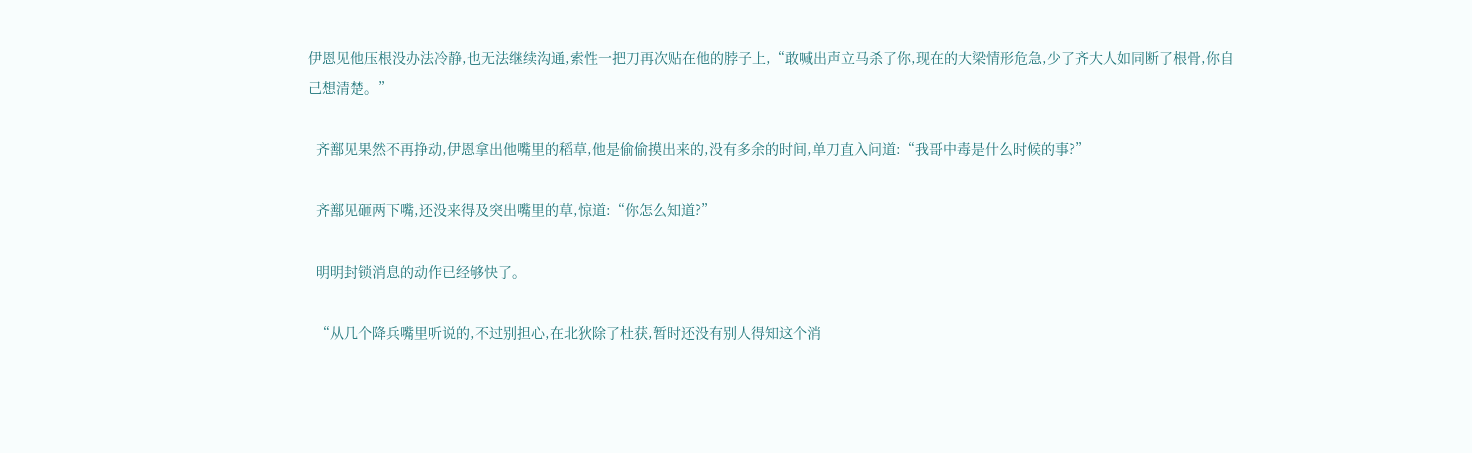伊恩见他压根没办法冷静,也无法继续沟通,索性一把刀再次贴在他的脖子上,“敢喊出声立马杀了你,现在的大梁情形危急,少了齐大人如同断了根骨,你自己想清楚。”

  齐鄯见果然不再挣动,伊恩拿出他嘴里的稻草,他是偷偷摸出来的,没有多余的时间,单刀直入问道:“我哥中毒是什么时候的事?”

  齐鄯见砸两下嘴,还没来得及突出嘴里的草,惊道:“你怎么知道?”

  明明封锁消息的动作已经够快了。

  “从几个降兵嘴里听说的,不过别担心,在北狄除了杜获,暂时还没有别人得知这个消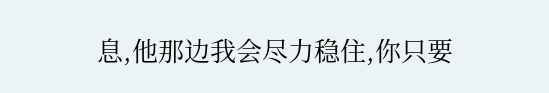息,他那边我会尽力稳住,你只要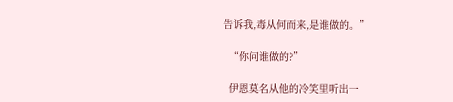告诉我,毒从何而来,是谁做的。”

  “你问谁做的?”

  伊恩莫名从他的冷笑里听出一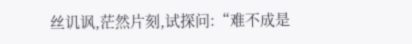丝讥讽,茫然片刻,试探问:“难不成是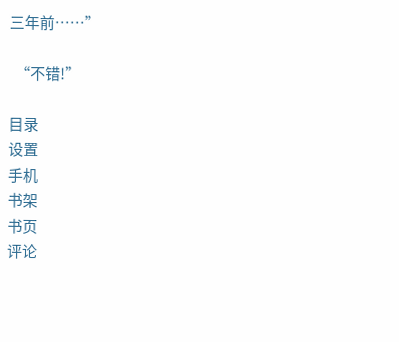三年前……”

  “不错!”

目录
设置
手机
书架
书页
评论